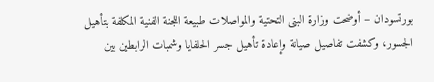بورتسودان – أوضحت وزارة البنى التحتية والمواصلات طبيعة اللجنة الفنية المكلفة بتأهيل الجسور، وكشفت تفاصيل صيانة وإعادة تأهيل جسر الحلفايا وشمبات الرابطين بين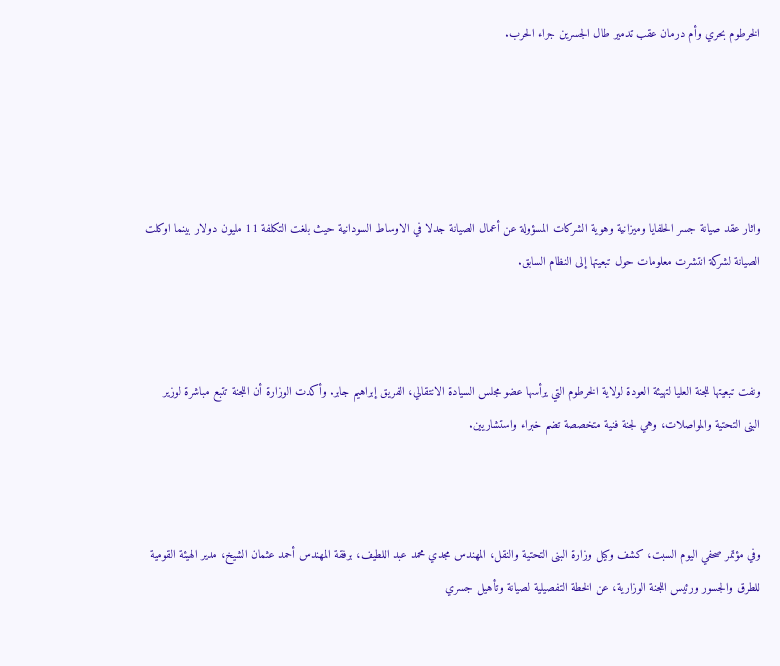الخرطوم بحري وأم درمان عقب تدمير طال الجسرين جراء الحرب.





واثار عقد صيانة جسر الحلفايا وميزانية وهوية الشركات المسؤولة عن أعمال الصيانة جدلا في الاوساط السودانية حيث بلغت التكلفة 11 مليون دولار بينما اوكلت الصيانة لشركة انتشرت معلومات حول تبعيتها إلى النظام السابق.



ونفت تبعيتها للجنة العليا لتهيئة العودة لولاية الخرطوم التي يرأسها عضو مجلس السيادة الانتقالي، الفريق إبراهيم جابر. وأكدت الوزارة أن اللجنة تتبع مباشرة لوزير البنى التحتية والمواصلات، وهي لجنة فنية متخصصة تضم خبراء واستشاريين.



وفي مؤتمر صحفي اليوم السبت، كشف وكيل وزارة البنى التحتية والنقل، المهندس مجدي محمد عبد اللطيف، برفقة المهندس أحمد عثمان الشيخ، مدير الهيئة القومية للطرق والجسور ورئيس اللجنة الوزارية، عن الخطة التفصيلية لصيانة وتأهيل جسري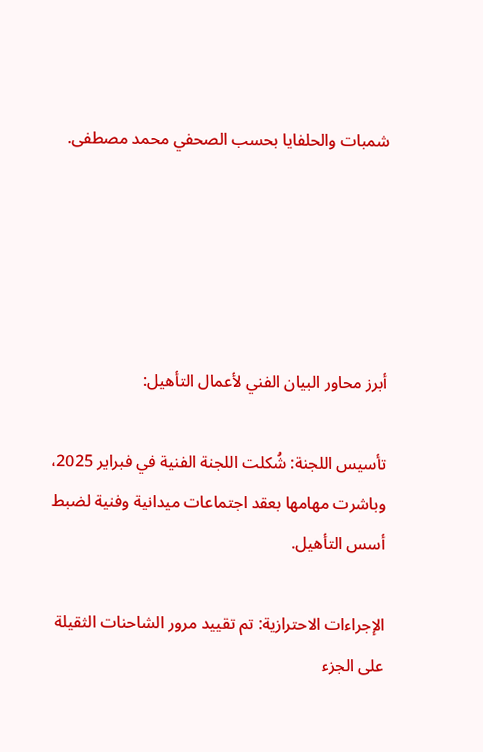شمبات والحلفايا بحسب الصحفي محمد مصطفى.





أبرز محاور البيان الفني لأعمال التأهيل:

تأسيس اللجنة: شُكلت اللجنة الفنية في فبراير 2025، وباشرت مهامها بعقد اجتماعات ميدانية وفنية لضبط أسس التأهيل.

الإجراءات الاحترازية: تم تقييد مرور الشاحنات الثقيلة على الجزء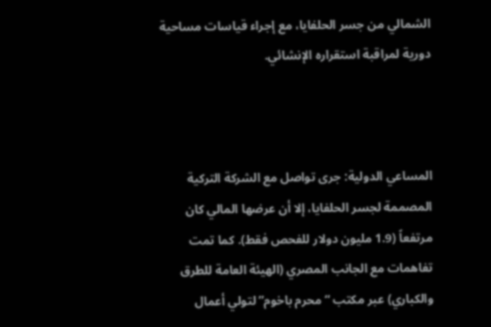الشمالي من جسر الحلفايا، مع إجراء قياسات مساحية دورية لمراقبة استقراره الإنشائي.



المساعي الدولية: جرى تواصل مع الشركة التركية المصممة لجسر الحلفايا، إلا أن عرضها المالي كان مرتفعاً (1.9 مليون دولار للفحص فقط). كما تمت تفاهمات مع الجانب المصري (الهيئة العامة للطرق والكباري) عبر مكتب “محرم باخوم” لتولي أعمال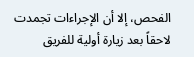الفحص، إلا أن الإجراءات تجمدت لاحقاً بعد زيارة أولية للفريق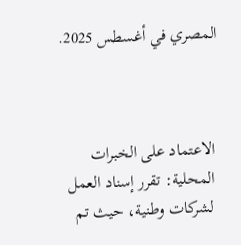المصري في أغسطس 2025.



الاعتماد على الخبرات المحلية: تقرر إسناد العمل لشركات وطنية، حيث تم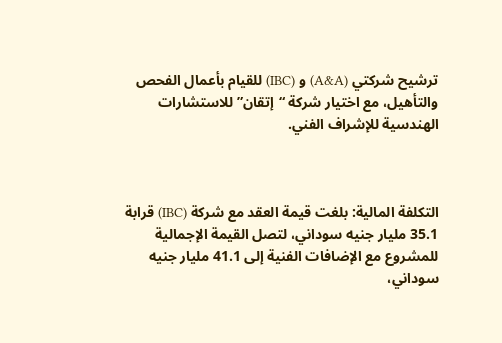ترشيح شركتي (A&A) و (IBC) للقيام بأعمال الفحص والتأهيل، مع اختيار شركة “إتقان” للاستشارات الهندسية للإشراف الفني.



التكلفة المالية: بلغت قيمة العقد مع شركة (IBC) قرابة 35.1 مليار جنيه سوداني، لتصل القيمة الإجمالية للمشروع مع الإضافات الفنية إلى 41.1 مليار جنيه سوداني،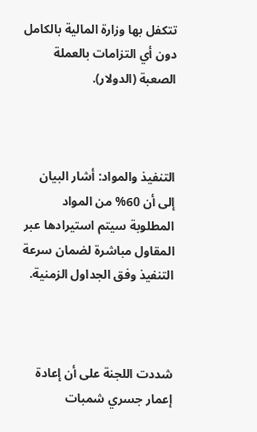تتكفل بها وزارة المالية بالكامل دون أي التزامات بالعملة الصعبة (الدولار).



التنفيذ والمواد: أشار البيان إلى أن 60% من المواد المطلوبة سيتم استيرادها عبر المقاول مباشرة لضمان سرعة التنفيذ وفق الجداول الزمنية.



شددت اللجنة على أن إعادة إعمار جسري شمبات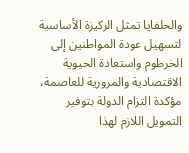والحلفايا تمثل الركيزة الأساسية لتسهيل عودة المواطنين إلى الخرطوم واستعادة الحيوية الاقتصادية والمرورية للعاصمة، مؤكدة التزام الدولة بتوفير التمويل اللازم لهذا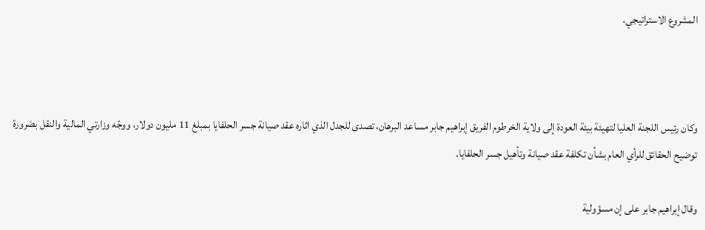المشروع الاستراتيجي.



وكان رئيس اللجنة العليا لتهيئة بيئة العودة إلى ولاية الخرطوم الفريق إبراهيم جابر مساعد البرهان، تصدى للجدل الذي اثاره عقد صيانة جسر الحلفايا بمبلغ 11 مليون دولار، ووجّه وزارتي المالية والنقل بضرورة توضيح الحقائق للرأي العام بشأن تكلفة عقد صيانة وتأهيل جسر الحلفايا.

وقال إبراهيم جابر على إن مسؤولية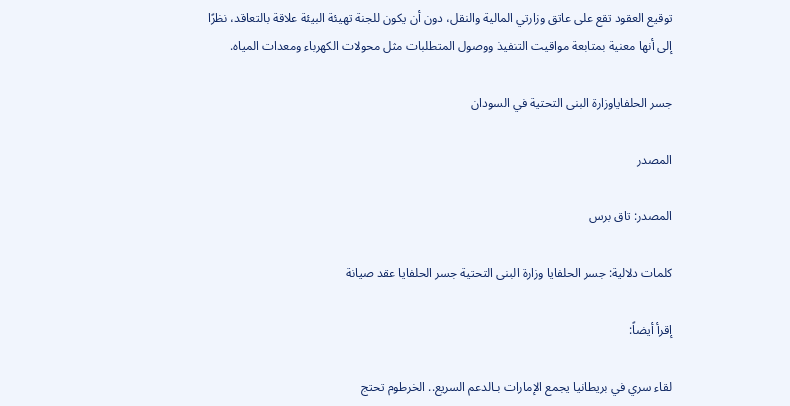توقيع العقود تقع على عاتق وزارتي المالية والنقل، دون أن يكون للجنة تهيئة البيئة علاقة بالتعاقد، نظرًا إلى أنها معنية بمتابعة مواقيت التنفيذ ووصول المتطلبات مثل محولات الكهرباء ومعدات المياه.

جسر الحلفاياوزارة البنى التحتية في السودان

المصدر

المصدر: تاق برس

كلمات دلالية: جسر الحلفايا وزارة البنى التحتیة جسر الحلفایا عقد صیانة

إقرأ أيضاً:

لقاء سري في بريطانيا يجمع الإمارات بـالدعم السريع.. الخرطوم تحتج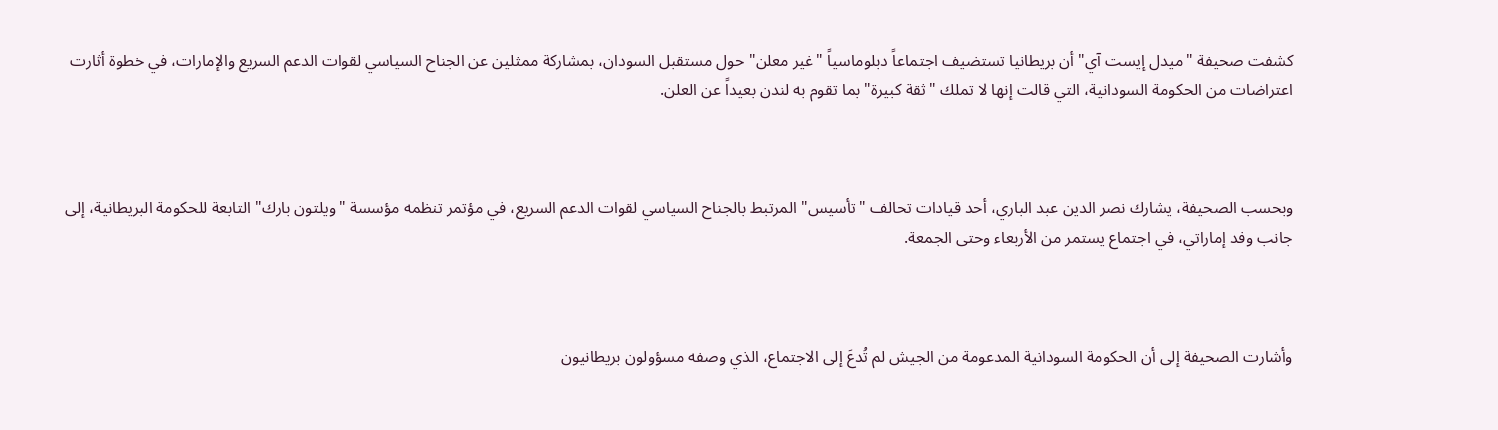كشفت صحيفة "ميدل إيست آي" أن بريطانيا تستضيف اجتماعاً دبلوماسياً "غير معلن" حول مستقبل السودان، بمشاركة ممثلين عن الجناح السياسي لقوات الدعم السريع والإمارات، في خطوة أثارت اعتراضات من الحكومة السودانية، التي قالت إنها لا تملك "ثقة كبيرة" بما تقوم به لندن بعيداً عن العلن.



وبحسب الصحيفة، يشارك نصر الدين عبد الباري، أحد قيادات تحالف "تأسيس" المرتبط بالجناح السياسي لقوات الدعم السريع، في مؤتمر تنظمه مؤسسة "ويلتون بارك" التابعة للحكومة البريطانية، إلى جانب وفد إماراتي، في اجتماع يستمر من الأربعاء وحتى الجمعة.



وأشارت الصحيفة إلى أن الحكومة السودانية المدعومة من الجيش لم تُدعَ إلى الاجتماع، الذي وصفه مسؤولون بريطانيون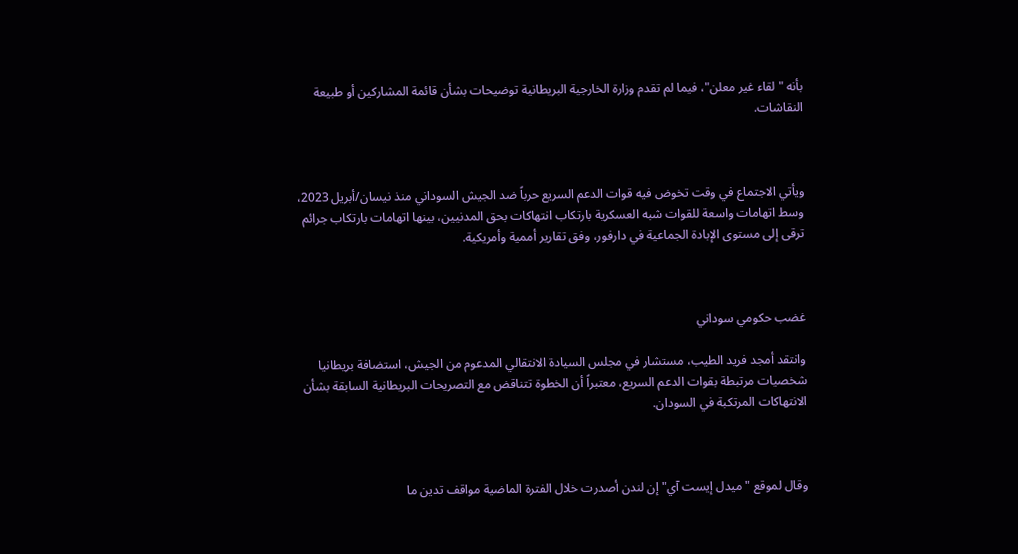بأنه "لقاء غير معلن"، فيما لم تقدم وزارة الخارجية البريطانية توضيحات بشأن قائمة المشاركين أو طبيعة النقاشات.



ويأتي الاجتماع في وقت تخوض فيه قوات الدعم السريع حرباً ضد الجيش السوداني منذ نيسان/أبريل 2023، وسط اتهامات واسعة للقوات شبه العسكرية بارتكاب انتهاكات بحق المدنيين، بينها اتهامات بارتكاب جرائم ترقى إلى مستوى الإبادة الجماعية في دارفور، وفق تقارير أممية وأمريكية.



غضب حكومي سوداني

وانتقد أمجد فريد الطيب، مستشار في مجلس السيادة الانتقالي المدعوم من الجيش، استضافة بريطانيا شخصيات مرتبطة بقوات الدعم السريع، معتبراً أن الخطوة تتناقض مع التصريحات البريطانية السابقة بشأن الانتهاكات المرتكبة في السودان.



وقال لموقع "ميدل إيست آي" إن لندن أصدرت خلال الفترة الماضية مواقف تدين ما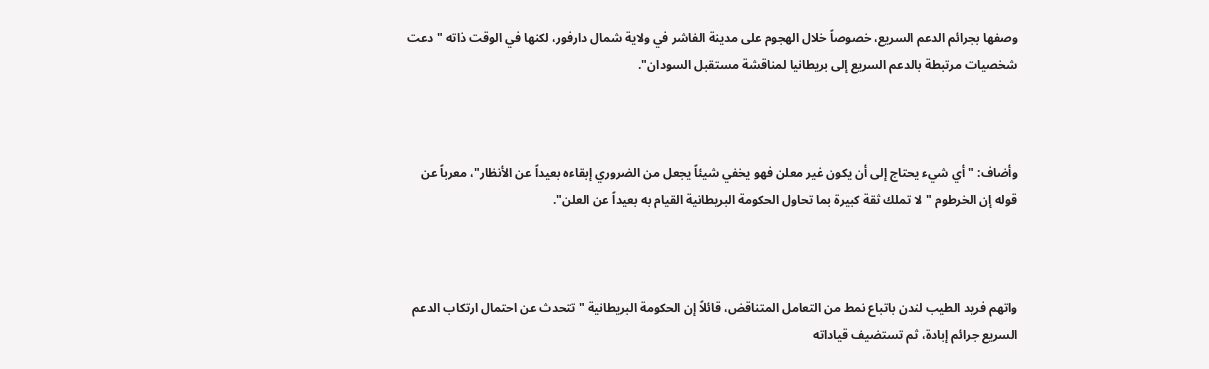وصفها بجرائم الدعم السريع، خصوصاً خلال الهجوم على مدينة الفاشر في ولاية شمال دارفور، لكنها في الوقت ذاته "دعت شخصيات مرتبطة بالدعم السريع إلى بريطانيا لمناقشة مستقبل السودان".



وأضاف: "أي شيء يحتاج إلى أن يكون غير معلن فهو يخفي شيئاً يجعل من الضروري إبقاءه بعيداً عن الأنظار"، معرباً عن قوله إن الخرطوم "لا تملك ثقة كبيرة بما تحاول الحكومة البريطانية القيام به بعيداً عن العلن".



واتهم فريد الطيب لندن باتباع نمط من التعامل المتناقض، قائلاً إن الحكومة البريطانية "تتحدث عن احتمال ارتكاب الدعم السريع جرائم إبادة، ثم تستضيف قياداته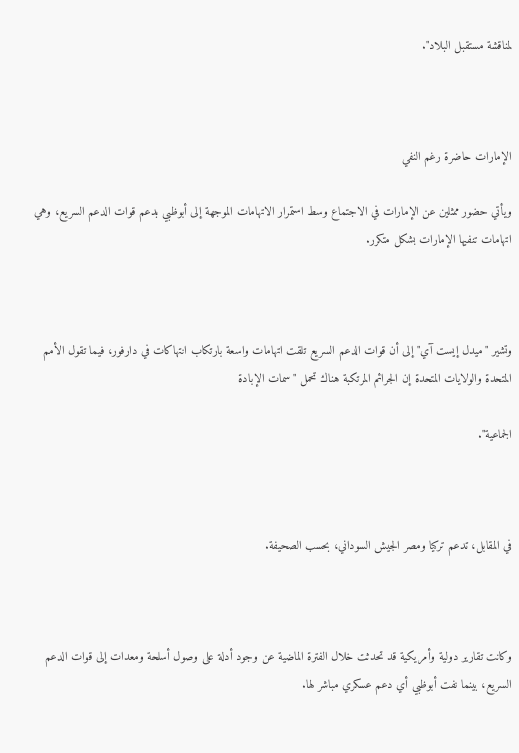لمناقشة مستقبل البلاد".



الإمارات حاضرة رغم النفي

ويأتي حضور ممثلين عن الإمارات في الاجتماع وسط استمرار الاتهامات الموجهة إلى أبوظبي بدعم قوات الدعم السريع، وهي اتهامات تنفيها الإمارات بشكل متكرر.



وتشير "ميدل إيست آي" إلى أن قوات الدعم السريع تلقت اتهامات واسعة بارتكاب انتهاكات في دارفور، فيما تقول الأمم المتحدة والولايات المتحدة إن الجرائم المرتكبة هناك تحمل "سمات الإبادة

الجماعية".



في المقابل، تدعم تركيا ومصر الجيش السوداني، بحسب الصحيفة.



وكانت تقارير دولية وأمريكية قد تحدثت خلال الفترة الماضية عن وجود أدلة على وصول أسلحة ومعدات إلى قوات الدعم السريع، بينما نفت أبوظبي أي دعم عسكري مباشر لها.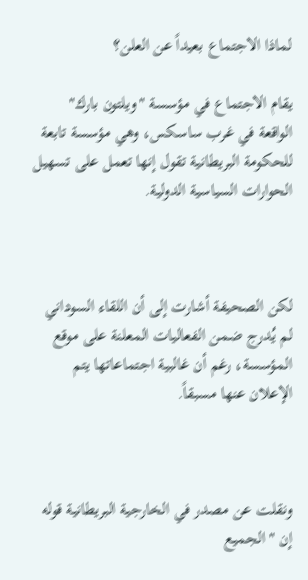لماذا الاجتماع بعيداً عن العلن؟

يقام الاجتماع في مؤسسة "ويلتون بارك" الواقعة في غرب ساسكس، وهي مؤسسة تابعة للحكومة البريطانية تقول إنها تعمل على تسهيل الحوارات السياسية الدولية.



لكن الصحيفة أشارت إلى أن اللقاء السوداني لم يُدرج ضمن الفعاليات المعلنة على موقع المؤسسة، رغم أن غالبية اجتماعاتها يتم الإعلان عنها مسبقاً.



ونقلت عن مصدر في الخارجية البريطانية قوله إن "الجميع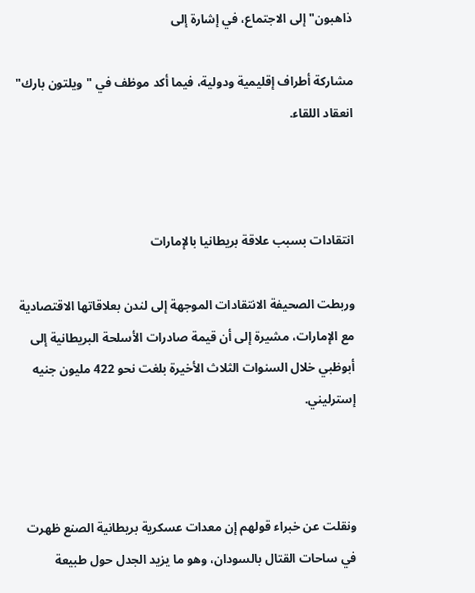ذاهبون" إلى الاجتماع، في إشارة إلى

مشاركة أطراف إقليمية ودولية، فيما أكد موظف في "ويلتون بارك" انعقاد اللقاء.



انتقادات بسبب علاقة بريطانيا بالإمارات

وربطت الصحيفة الانتقادات الموجهة إلى لندن بعلاقاتها الاقتصادية مع الإمارات، مشيرة إلى أن قيمة صادرات الأسلحة البريطانية إلى أبوظبي خلال السنوات الثلاث الأخيرة بلغت نحو 422 مليون جنيه إسترليني.



ونقلت عن خبراء قولهم إن معدات عسكرية بريطانية الصنع ظهرت في ساحات القتال بالسودان، وهو ما يزيد الجدل حول طبيعة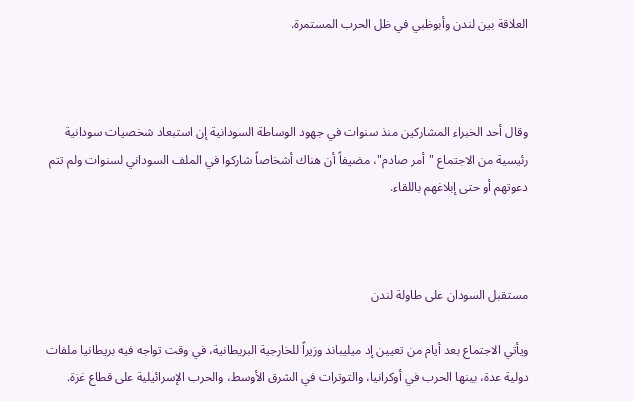العلاقة بين لندن وأبوظبي في ظل الحرب المستمرة.



وقال أحد الخبراء المشاركين منذ سنوات في جهود الوساطة السودانية إن استبعاد شخصيات سودانية رئيسية من الاجتماع "أمر صادم"، مضيفاً أن هناك أشخاصاً شاركوا في الملف السوداني لسنوات ولم تتم دعوتهم أو حتى إبلاغهم باللقاء.



مستقبل السودان على طاولة لندن

ويأتي الاجتماع بعد أيام من تعيين إد ميليباند وزيراً للخارجية البريطانية، في وقت تواجه فيه بريطانيا ملفات دولية عدة، بينها الحرب في أوكرانيا، والتوترات في الشرق الأوسط، والحرب الإسرائيلية على قطاع غزة.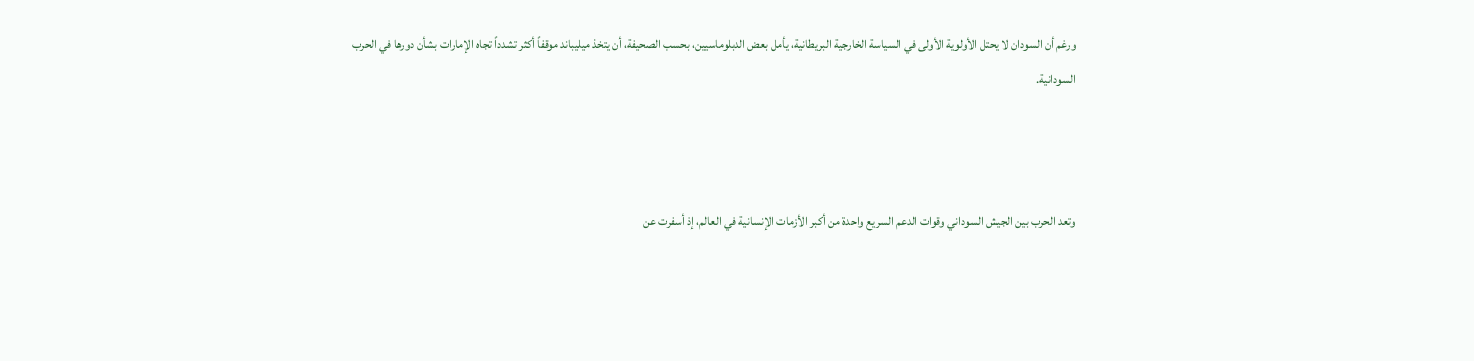ورغم أن السودان لا يحتل الأولوية الأولى في السياسة الخارجية البريطانية، يأمل بعض الدبلوماسيين، بحسب الصحيفة، أن يتخذ ميليباند موقفاً أكثر تشدداً تجاه الإمارات بشأن دورها في الحرب السودانية.



وتعد الحرب بين الجيش السوداني وقوات الدعم السريع واحدة من أكبر الأزمات الإنسانية في العالم، إذ أسفرت عن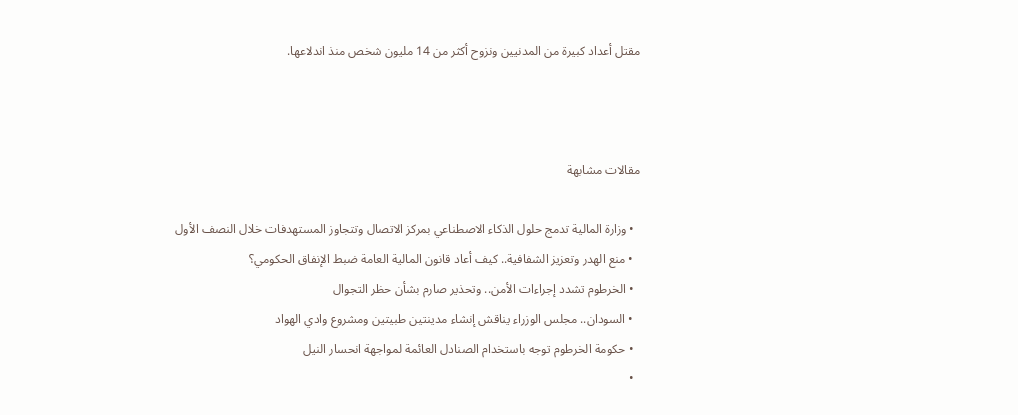مقتل أعداد كبيرة من المدنيين ونزوح أكثر من 14 مليون شخص منذ اندلاعها.



مقالات مشابهة

  • وزارة المالية تدمج حلول الذكاء الاصطناعي بمركز الاتصال وتتجاوز المستهدفات خلال النصف الأول
  • منع الهدر وتعزيز الشفافية.. كيف أعاد قانون المالية العامة ضبط الإنفاق الحكومي؟
  • الخرطوم تشدد إجراءات الأمن.. وتحذير صارم بشأن حظر التجوال
  • السودان.. مجلس الوزراء يناقش إنشاء مدينتين طبيتين ومشروع وادي الهواد
  • حكومة الخرطوم توجه باستخدام الصنادل العائمة لمواجهة انحسار النيل
  •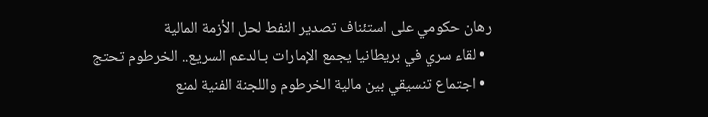رهان حكومي على استئناف تصدير النفط لحل الأزمة المالية
  • لقاء سري في بريطانيا يجمع الإمارات بـالدعم السريع.. الخرطوم تحتج
  • اجتماع تنسيقي بين مالية الخرطوم واللجنة الفنية لمنع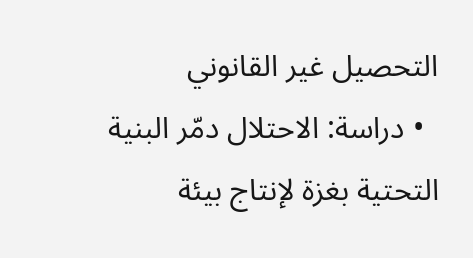التحصيل غير القانوني
  • دراسة: الاحتلال دمّر البنية التحتية بغزة لإنتاج بيئة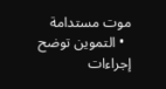موت مستدامة
  • التموين توضح إجراءات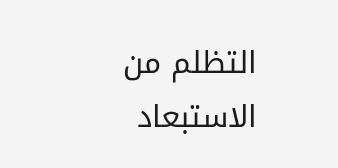التظلم من الاستبعاد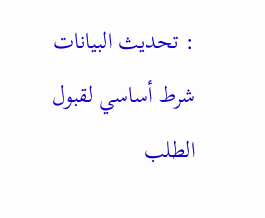: تحديث البيانات شرط أساسي لقبول الطلب